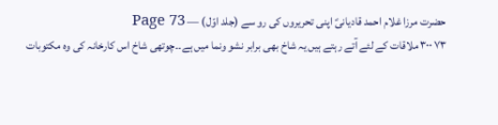حضرت مرزا غلام احمد قادیانیؑ اپنی تحریروں کی رو سے (جلد اوّل) — Page 73
۷۳ ۳۰۰ ملاقات کے لئے آتے رہتے ہیں یہ شاخ بھی برابر نشو ونما میں ہے۔۔چوتھی شاخ اس کارخانہ کی وہ مکتوبات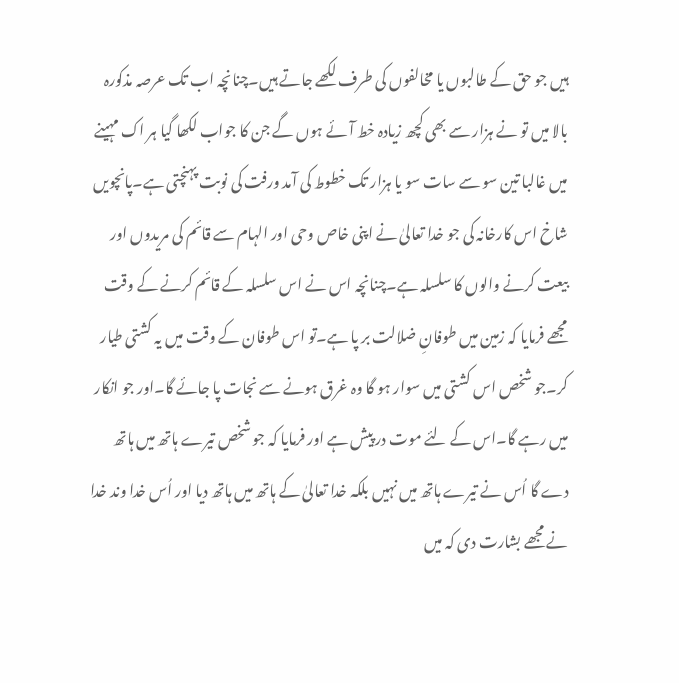ہیں جو حق کے طالبوں یا مخالفوں کی طرف لکھے جاتے ہیں۔چنانچہ اب تک عرصہ مذکورہ بالا میں تو نے ہزار سے بھی کچھ زیادہ خط آئے ہوں گے جن کا جواب لکھا گیا ہر اک مہینے میں غالبا تین سو سے سات سو یا ہزار تک خطوط کی آمد ورفت کی نوبت پہنچتی ہے۔پانچویں شاخ اس کارخانہ کی جو خدا تعالیٰ نے اپنی خاص وحی اور الہام سے قائم کی مریدوں اور بیعت کرنے والوں کا سلسلہ ہے۔چنانچہ اس نے اس سلسلہ کے قائم کرنے کے وقت مجھے فرمایا کہ زمین میں طوفانِ ضلالت بر پا ہے۔تو اس طوفان کے وقت میں یہ کشتی طیار کر۔جو شخص اس کشتی میں سوار ہو گا وہ غرق ہونے سے نجات پا جائے گا۔اور جو انکار میں رہے گا۔اس کے لئے موت در پیش ہے اور فرمایا کہ جو شخص تیرے ہاتھ میں ہاتھ دے گا اُس نے تیرے ہاتھ میں نہیں بلکہ خدا تعالیٰ کے ہاتھ میں ہاتھ دیا اور اُس خدا وند خدا نے مجھے بشارت دی کہ میں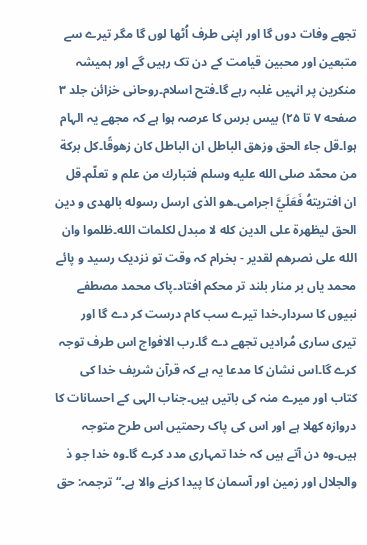تجھے وفات دوں گا اور اپنی طرف اُٹھا لوں گا مگر تیرے سے متبعین اور محبین قیامت کے دن تک رہیں گے اور ہمیشہ منکرین پر انہیں غلبہ رہے گا۔فتح اسلام۔روحانی خزائن جلد ۳ صفحه ۷ تا ۲۵) بیس برس کا عرصہ ہوا ہے کہ مجھے یہ الہام ہوا۔قل جاء الحق وزهق الباطل ان الباطل كان زهوقًا۔كل بركة من محمّد صلى الله عليه وسلم فتبارك من علم و تعلّم۔قل ان افتريتهُ فَعَلَيَّ اجرامی۔هو الذی ارسل رسوله بالهدى و دين الحق ليظهرة على الدين كله لا مبدل لكلمات الله۔ظلموا وان الله على نصرهم لقدير - بخرام کہ وقت تو نزدیک رسید و پائے محمد یاں بر منار بلند تر محکم افتاد۔پاک محمد مصطفے نبیوں کا سردار۔خدا تیرے سب کام درست کر دے گا اور تیری ساری مُرادیں تجھے دے گا۔رب الافواج اس طرف توجہ کرے گا۔اس نشان کا مدعا یہ ہے کہ قرآن شریف خدا کی کتاب اور میرے منہ کی باتیں ہیں۔جناب الہی کے احسانات کا دروازہ کھلا ہے اور اس کی پاک رحمتیں اس طرح متوجہ ہیں۔وہ دن آتے ہیں کہ خدا تمہاری مدد کرے گا۔وہ خدا جو ذ والجلال اور زمین اور آسمان کا پیدا کرنے والا ہے۔“ ترجمہ: حق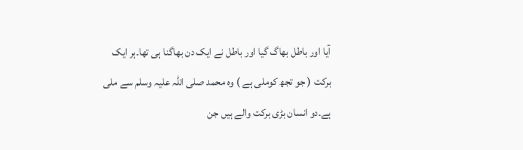آیا اور باطل بھاگ گیا اور باطل نے ایک دن بھاگنا ہی تھا۔ہر ایک برکت ( جو تجھ کوملی ہے ) وہ محمد صلی اللہ علیہ وسلم سے ملی ہے۔دو انسان بڑی برکت والے ہیں جن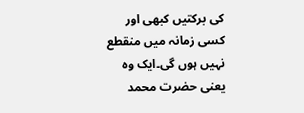کی برکتیں کبھی اور کسی زمانہ میں منقطع نہیں ہوں گی۔ایک وہ یعنی حضرت محمد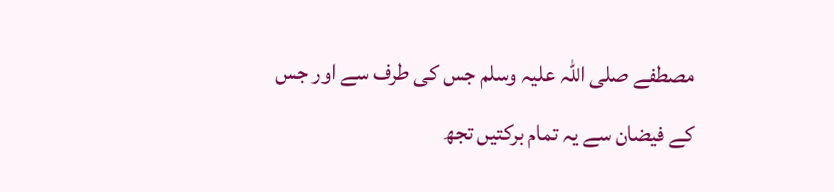مصطفے صلی اللہ علیہ وسلم جس کی طرف سے اور جس کے فیضان سے یہ تمام برکتیں تجھ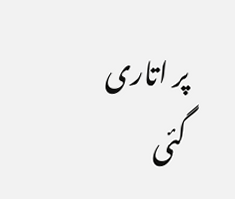پر اتاری گئی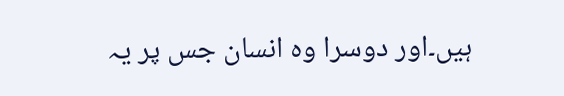ہیں۔اور دوسرا وہ انسان جس پر یہ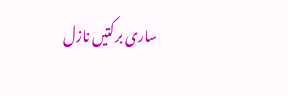ساری برکتیں نازل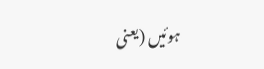ہوئیں (یعنی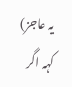یہ عاجز) کہہ اگر